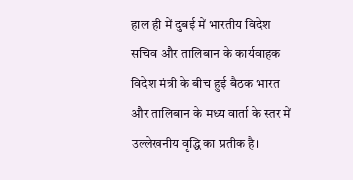हाल ही में दुबई में भारतीय विदेश सचिव और तालिबान के कार्यवाहक विदेश मंत्री के बीच हुई बैठक भारत और तालिबान के मध्य वार्ता के स्तर में उल्लेखनीय वृद्धि का प्रतीक है।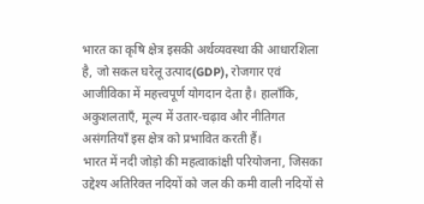भारत का कृषि क्षेत्र इसकी अर्थव्यवस्था की आधारशिला है, जो सकल घरेलू उत्पाद(GDP), रोजगार एवं आजीविका में महत्त्वपूर्ण योगदान देता है। हालाँकि, अकुशलताएँ, मूल्य में उतार-चढ़ाव और नीतिगत असंगतियाँ इस क्षेत्र को प्रभावित करती हैं।
भारत में नदी जोड़ो की महत्वाकांक्षी परियोजना, जिसका उद्देश्य अतिरिक्त नदियों को जल की कमी वाली नदियों से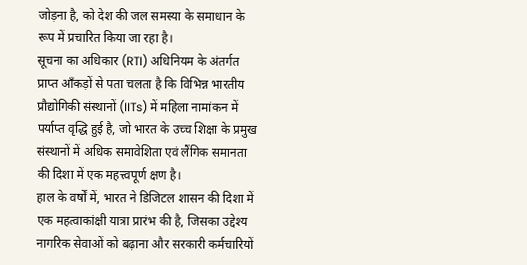जोड़ना है, को देश की जल समस्या के समाधान के रूप में प्रचारित किया जा रहा है।
सूचना का अधिकार (RTI) अधिनियम के अंतर्गत प्राप्त आँकड़ों से पता चलता है कि विभिन्न भारतीय प्रौद्योगिकी संस्थानों (IITs) में महिला नामांकन में पर्याप्त वृद्धि हुई है, जो भारत के उच्च शिक्षा के प्रमुख संस्थानों में अधिक समावेशिता एवं लैंगिक समानता की दिशा में एक महत्त्वपूर्ण क्षण है।
हाल के वर्षों में, भारत ने डिजिटल शासन की दिशा में एक महत्वाकांक्षी यात्रा प्रारंभ की है, जिसका उद्देश्य नागरिक सेवाओं को बढ़ाना और सरकारी कर्मचारियों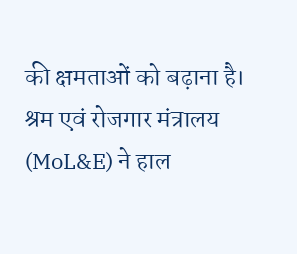की क्षमताओं को बढ़ाना है।
श्रम एवं रोजगार मंत्रालय (MoL&E) ने हाल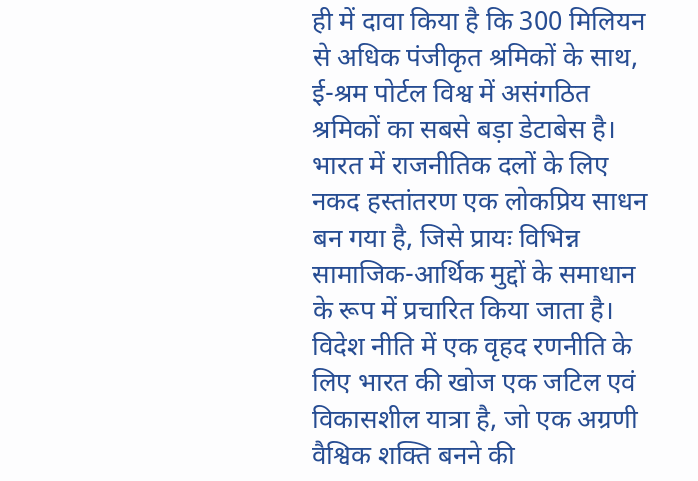ही में दावा किया है कि 300 मिलियन से अधिक पंजीकृत श्रमिकों के साथ, ई-श्रम पोर्टल विश्व में असंगठित श्रमिकों का सबसे बड़ा डेटाबेस है।
भारत में राजनीतिक दलों के लिए नकद हस्तांतरण एक लोकप्रिय साधन बन गया है, जिसे प्रायः विभिन्न सामाजिक-आर्थिक मुद्दों के समाधान के रूप में प्रचारित किया जाता है।
विदेश नीति में एक वृहद रणनीति के लिए भारत की खोज एक जटिल एवं विकासशील यात्रा है, जो एक अग्रणी वैश्विक शक्ति बनने की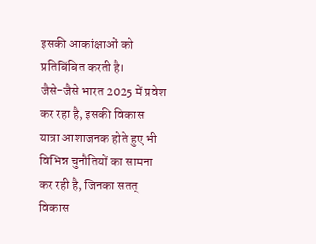इसकी आकांक्षाओं को प्रतिबिंबित करती है।
जैसे-जैसे भारत 2025 में प्रवेश कर रहा है, इसकी विकास यात्रा आशाजनक होते हुए भी विभिन्न चुनौतियों का सामना कर रही है, जिनका सतत् विकास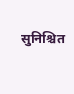सुनिश्चित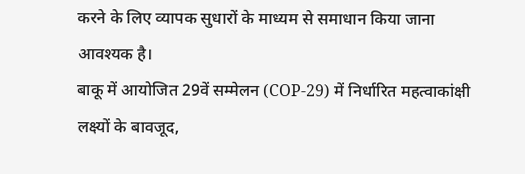करने के लिए व्यापक सुधारों के माध्यम से समाधान किया जाना आवश्यक है।
बाकू में आयोजित 29वें सम्मेलन (COP-29) में निर्धारित महत्वाकांक्षी लक्ष्यों के बावजूद,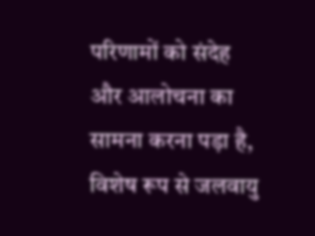परिणामों को संदेह और आलोचना का सामना करना पड़ा है, विशेष रूप से जलवायु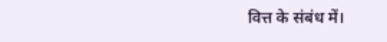वित्त के संबंध में।